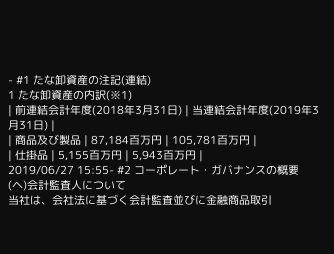- #1 たな卸資産の注記(連結)
1 たな卸資産の内訳(※1)
| 前連結会計年度(2018年3月31日) | 当連結会計年度(2019年3月31日) |
| 商品及び製品 | 87,184百万円 | 105,781百万円 |
| 仕掛品 | 5,155百万円 | 5,943百万円 |
2019/06/27 15:55- #2 コーポレート・ガバナンスの概要
(ヘ)会計監査人について
当社は、会社法に基づく会計監査並びに金融商品取引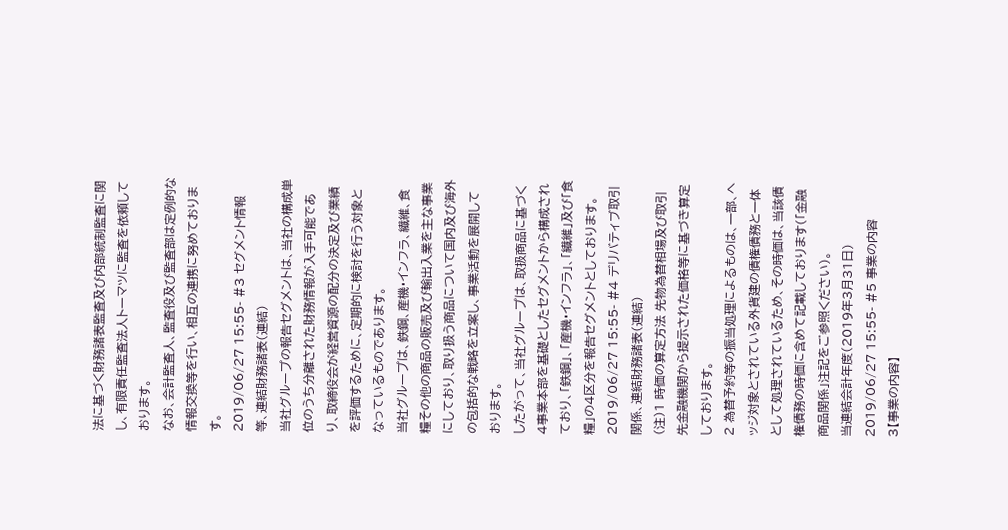法に基づく財務諸表監査及び内部統制監査に関し、有限責任監査法人トーマツに監査を依頼しております。
なお、会計監査人、監査役及び監査部は定例的な情報交換等を行い、相互の連携に努めております。
2019/06/27 15:55- #3 セグメント情報等、連結財務諸表(連結)
当社グループの報告セグメントは、当社の構成単位のうち分離された財務情報が入手可能であり、取締役会が経営資源の配分の決定及び業績を評価するために、定期的に検討を行う対象となっているものであります。
当社グループは、鉄鋼、産機・インフラ、繊維、食糧その他の商品の販売及び輸出入業を主な事業にしており、取り扱う商品について国内及び海外の包括的な戦略を立案し、事業活動を展開しております。
したがって、当社グループは、取扱商品に基づく4事業本部を基礎としたセグメントから構成されており、「鉄鋼」、「産機・インフラ」、「繊維」及び「食糧」の4区分を報告セグメントとしております。
2019/06/27 15:55- #4 デリバティブ取引関係、連結財務諸表(連結)
(注)1 時価の算定方法 先物為替相場及び取引先金融機関から提示された価格等に基づき算定しております。
2 為替予約等の振当処理によるものは、一部、ヘッジ対象とされている外貨建の債権債務と一体として処理されているため、その時価は、当該債権債務の時価に含めて記載しております(「金融商品関係」注記をご参照ください)。
当連結会計年度(2019年3月31日)
2019/06/27 15:55- #5 事業の内容
3【事業の内容】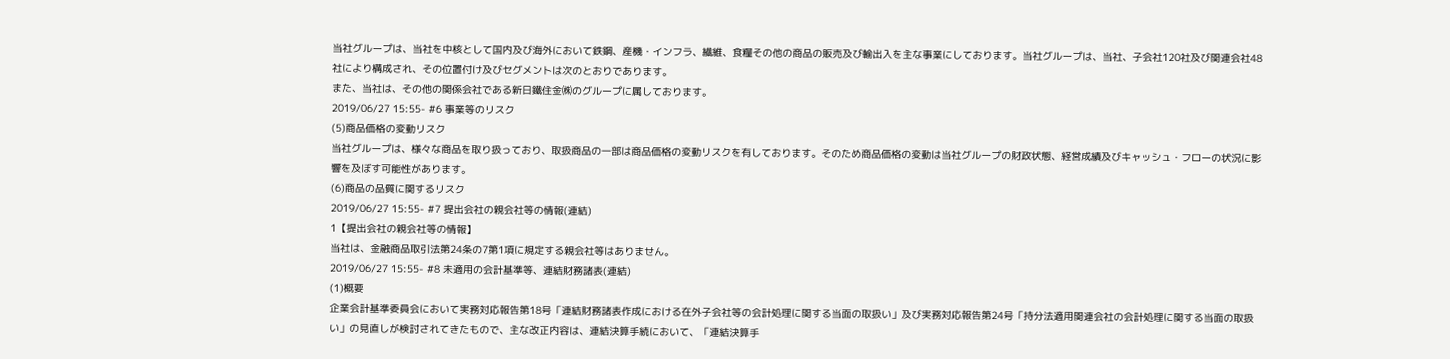当社グループは、当社を中核として国内及び海外において鉄鋼、産機・インフラ、繊維、食糧その他の商品の販売及び輸出入を主な事業にしております。当社グループは、当社、子会社120社及び関連会社48社により構成され、その位置付け及びセグメントは次のとおりであります。
また、当社は、その他の関係会社である新日鐵住金㈱のグループに属しております。
2019/06/27 15:55- #6 事業等のリスク
(5)商品価格の変動リスク
当社グループは、様々な商品を取り扱っており、取扱商品の一部は商品価格の変動リスクを有しております。そのため商品価格の変動は当社グループの財政状態、経営成績及びキャッシュ・フローの状況に影響を及ぼす可能性があります。
(6)商品の品質に関するリスク
2019/06/27 15:55- #7 提出会社の親会社等の情報(連結)
1【提出会社の親会社等の情報】
当社は、金融商品取引法第24条の7第1項に規定する親会社等はありません。
2019/06/27 15:55- #8 未適用の会計基準等、連結財務諸表(連結)
(1)概要
企業会計基準委員会において実務対応報告第18号「連結財務諸表作成における在外子会社等の会計処理に関する当面の取扱い」及び実務対応報告第24号「持分法適用関連会社の会計処理に関する当面の取扱い」の見直しが検討されてきたもので、主な改正内容は、連結決算手続において、「連結決算手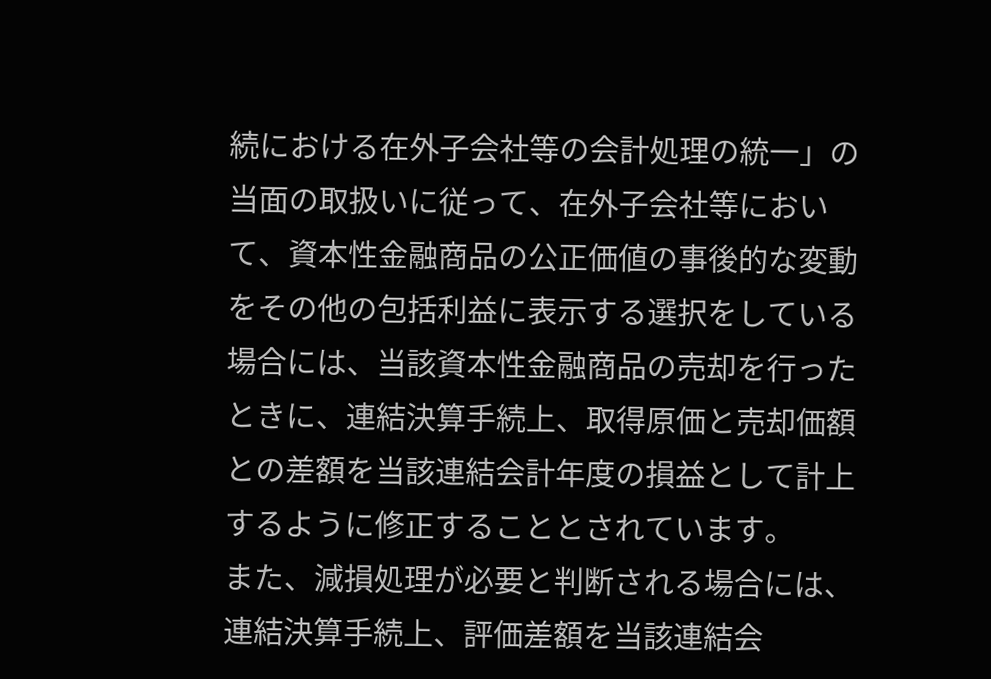続における在外子会社等の会計処理の統一」の当面の取扱いに従って、在外子会社等において、資本性金融商品の公正価値の事後的な変動をその他の包括利益に表示する選択をしている場合には、当該資本性金融商品の売却を行ったときに、連結決算手続上、取得原価と売却価額との差額を当該連結会計年度の損益として計上するように修正することとされています。
また、減損処理が必要と判断される場合には、連結決算手続上、評価差額を当該連結会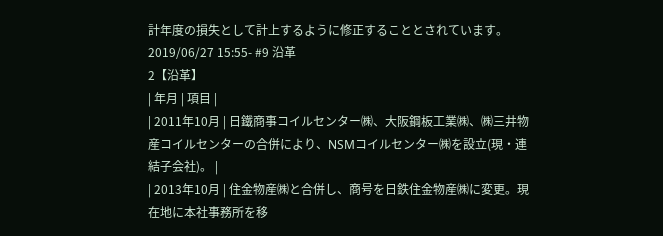計年度の損失として計上するように修正することとされています。
2019/06/27 15:55- #9 沿革
2【沿革】
| 年月 | 項目 |
| 2011年10月 | 日鐵商事コイルセンター㈱、大阪鋼板工業㈱、㈱三井物産コイルセンターの合併により、NSMコイルセンター㈱を設立(現・連結子会社)。 |
| 2013年10月 | 住金物産㈱と合併し、商号を日鉄住金物産㈱に変更。現在地に本社事務所を移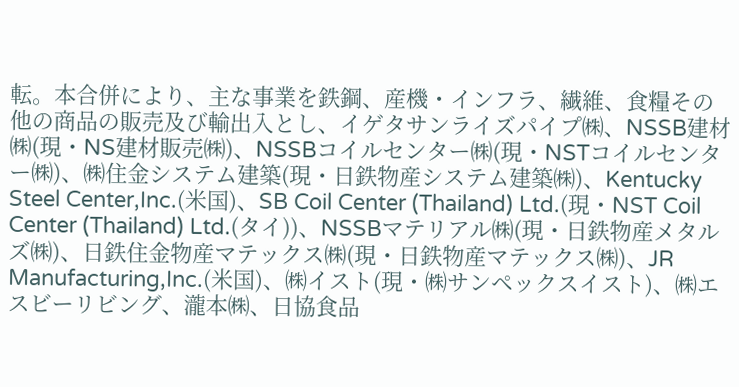転。本合併により、主な事業を鉄鋼、産機・インフラ、繊維、食糧その他の商品の販売及び輸出入とし、イゲタサンライズパイプ㈱、NSSB建材㈱(現・NS建材販売㈱)、NSSBコイルセンター㈱(現・NSTコイルセンター㈱)、㈱住金システム建築(現・日鉄物産システム建築㈱)、Kentucky Steel Center,Inc.(米国)、SB Coil Center (Thailand) Ltd.(現・NST Coil Center (Thailand) Ltd.(タイ))、NSSBマテリアル㈱(現・日鉄物産メタルズ㈱)、日鉄住金物産マテックス㈱(現・日鉄物産マテックス㈱)、JR Manufacturing,Inc.(米国)、㈱イスト(現・㈱サンペックスイスト)、㈱エスビーリビング、瀧本㈱、日協食品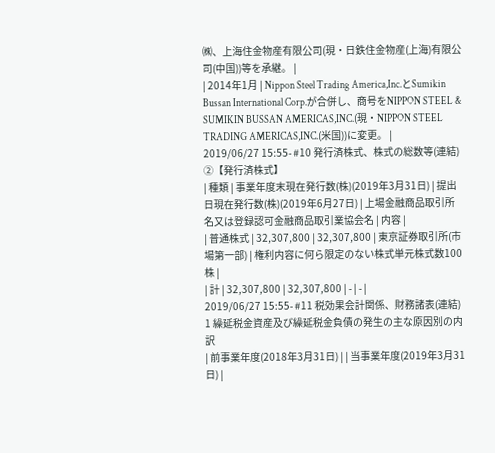㈱、上海住金物産有限公司(現・日鉄住金物産(上海)有限公司(中国))等を承継。 |
| 2014年1月 | Nippon Steel Trading America,Inc.とSumikin Bussan International Corp.が合併し、商号をNIPPON STEEL & SUMIKIN BUSSAN AMERICAS,INC.(現・NIPPON STEEL TRADING AMERICAS,INC.(米国))に変更。 |
2019/06/27 15:55- #10 発行済株式、株式の総数等(連結)
②【発行済株式】
| 種類 | 事業年度末現在発行数(株)(2019年3月31日) | 提出日現在発行数(株)(2019年6月27日) | 上場金融商品取引所名又は登録認可金融商品取引業協会名 | 内容 |
| 普通株式 | 32,307,800 | 32,307,800 | 東京証券取引所(市場第一部) | 権利内容に何ら限定のない株式単元株式数100株 |
| 計 | 32,307,800 | 32,307,800 | - | - |
2019/06/27 15:55- #11 税効果会計関係、財務諸表(連結)
1 繰延税金資産及び繰延税金負債の発生の主な原因別の内訳
| 前事業年度(2018年3月31日) | | 当事業年度(2019年3月31日) |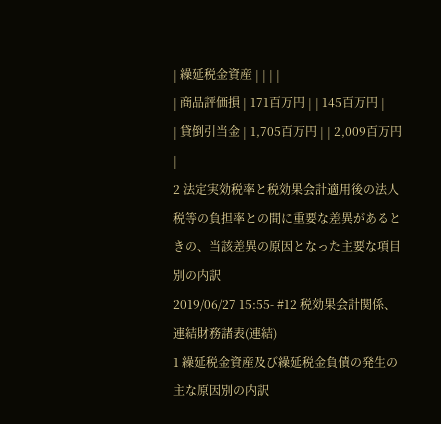| 繰延税金資産 | | | |
| 商品評価損 | 171百万円 | | 145百万円 |
| 貸倒引当金 | 1,705百万円 | | 2,009百万円 |
2 法定実効税率と税効果会計適用後の法人税等の負担率との間に重要な差異があるときの、当該差異の原因となった主要な項目別の内訳
2019/06/27 15:55- #12 税効果会計関係、連結財務諸表(連結)
1 繰延税金資産及び繰延税金負債の発生の主な原因別の内訳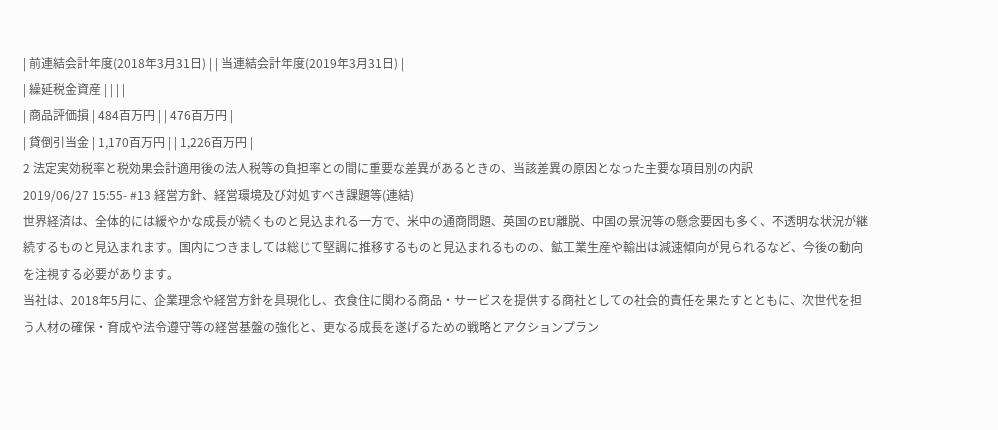| 前連結会計年度(2018年3月31日) | | 当連結会計年度(2019年3月31日) |
| 繰延税金資産 | | | |
| 商品評価損 | 484百万円 | | 476百万円 |
| 貸倒引当金 | 1,170百万円 | | 1,226百万円 |
2 法定実効税率と税効果会計適用後の法人税等の負担率との間に重要な差異があるときの、当該差異の原因となった主要な項目別の内訳
2019/06/27 15:55- #13 経営方針、経営環境及び対処すべき課題等(連結)
世界経済は、全体的には緩やかな成長が続くものと見込まれる一方で、米中の通商問題、英国のEU離脱、中国の景況等の懸念要因も多く、不透明な状況が継続するものと見込まれます。国内につきましては総じて堅調に推移するものと見込まれるものの、鉱工業生産や輸出は減速傾向が見られるなど、今後の動向を注視する必要があります。
当社は、2018年5月に、企業理念や経営方針を具現化し、衣食住に関わる商品・サービスを提供する商社としての社会的責任を果たすとともに、次世代を担う人材の確保・育成や法令遵守等の経営基盤の強化と、更なる成長を遂げるための戦略とアクションプラン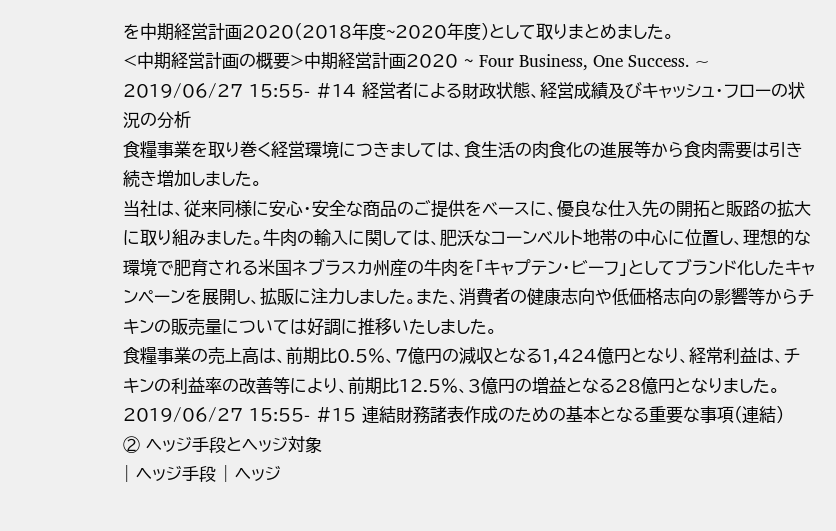を中期経営計画2020(2018年度~2020年度)として取りまとめました。
<中期経営計画の概要>中期経営計画2020 ~ Four Business, One Success. ~
2019/06/27 15:55- #14 経営者による財政状態、経営成績及びキャッシュ・フローの状況の分析
食糧事業を取り巻く経営環境につきましては、食生活の肉食化の進展等から食肉需要は引き続き増加しました。
当社は、従来同様に安心・安全な商品のご提供をベースに、優良な仕入先の開拓と販路の拡大に取り組みました。牛肉の輸入に関しては、肥沃なコーンベルト地帯の中心に位置し、理想的な環境で肥育される米国ネブラスカ州産の牛肉を「キャプテン・ビーフ」としてブランド化したキャンペーンを展開し、拡販に注力しました。また、消費者の健康志向や低価格志向の影響等からチキンの販売量については好調に推移いたしました。
食糧事業の売上高は、前期比0.5%、7億円の減収となる1,424億円となり、経常利益は、チキンの利益率の改善等により、前期比12.5%、3億円の増益となる28億円となりました。
2019/06/27 15:55- #15 連結財務諸表作成のための基本となる重要な事項(連結)
② ヘッジ手段とヘッジ対象
| ヘッジ手段 | ヘッジ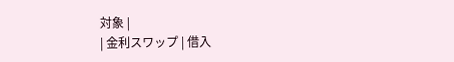対象 |
| 金利スワップ | 借入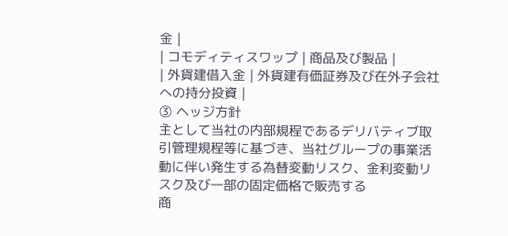金 |
| コモディティスワップ | 商品及び製品 |
| 外貨建借入金 | 外貨建有価証券及び在外子会社への持分投資 |
③ ヘッジ方針
主として当社の内部規程であるデリバティブ取引管理規程等に基づき、当社グループの事業活動に伴い発生する為替変動リスク、金利変動リスク及び一部の固定価格で販売する
商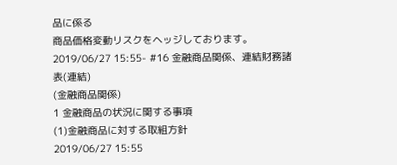品に係る
商品価格変動リスクをヘッジしております。
2019/06/27 15:55- #16 金融商品関係、連結財務諸表(連結)
(金融商品関係)
1 金融商品の状況に関する事項
(1)金融商品に対する取組方針
2019/06/27 15:55